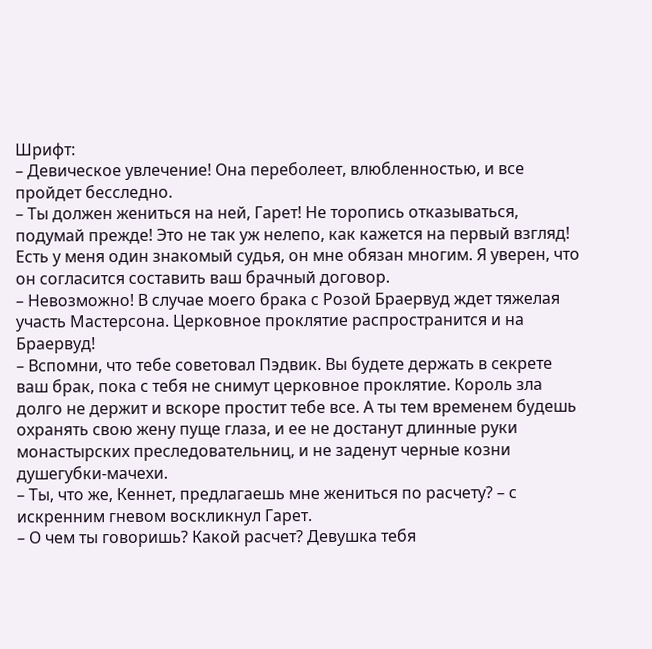Шрифт:
– Девическое увлечение! Она переболеет, влюбленностью, и все пройдет бесследно.
– Ты должен жениться на ней, Гарет! Не торопись отказываться, подумай прежде! Это не так уж нелепо, как кажется на первый взгляд! Есть у меня один знакомый судья, он мне обязан многим. Я уверен, что он согласится составить ваш брачный договор.
– Невозможно! В случае моего брака с Розой Браервуд ждет тяжелая участь Мастерсона. Церковное проклятие распространится и на Браервуд!
– Вспомни, что тебе советовал Пэдвик. Вы будете держать в секрете ваш брак, пока с тебя не снимут церковное проклятие. Король зла долго не держит и вскоре простит тебе все. А ты тем временем будешь охранять свою жену пуще глаза, и ее не достанут длинные руки монастырских преследовательниц, и не заденут черные козни душегубки-мачехи.
– Ты, что же, Кеннет, предлагаешь мне жениться по расчету? – с искренним гневом воскликнул Гарет.
– О чем ты говоришь? Какой расчет? Девушка тебя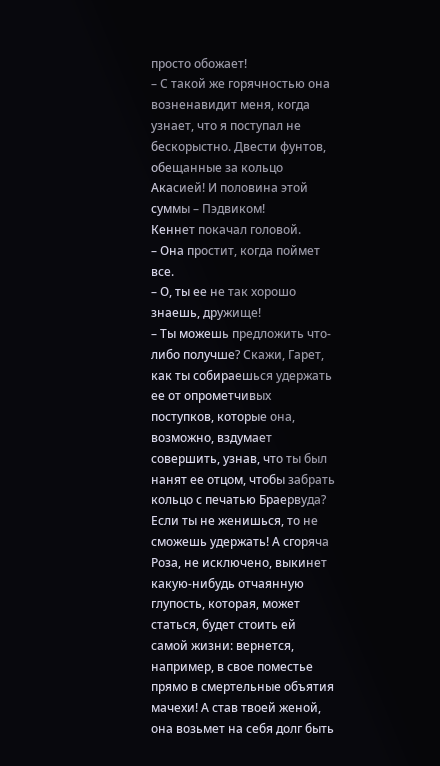просто обожает!
– С такой же горячностью она возненавидит меня, когда узнает, что я поступал не бескорыстно. Двести фунтов, обещанные за кольцо Акасией! И половина этой суммы – Пэдвиком!
Кеннет покачал головой.
– Она простит, когда поймет все.
– О, ты ее не так хорошо знаешь, дружище!
– Ты можешь предложить что-либо получше? Скажи, Гарет, как ты собираешься удержать ее от опрометчивых поступков, которые она, возможно, вздумает совершить, узнав, что ты был нанят ее отцом, чтобы забрать кольцо с печатью Браервуда? Если ты не женишься, то не сможешь удержать! А сгоряча Роза, не исключено, выкинет какую-нибудь отчаянную глупость, которая, может статься, будет стоить ей самой жизни: вернется, например, в свое поместье прямо в смертельные объятия мачехи! А став твоей женой, она возьмет на себя долг быть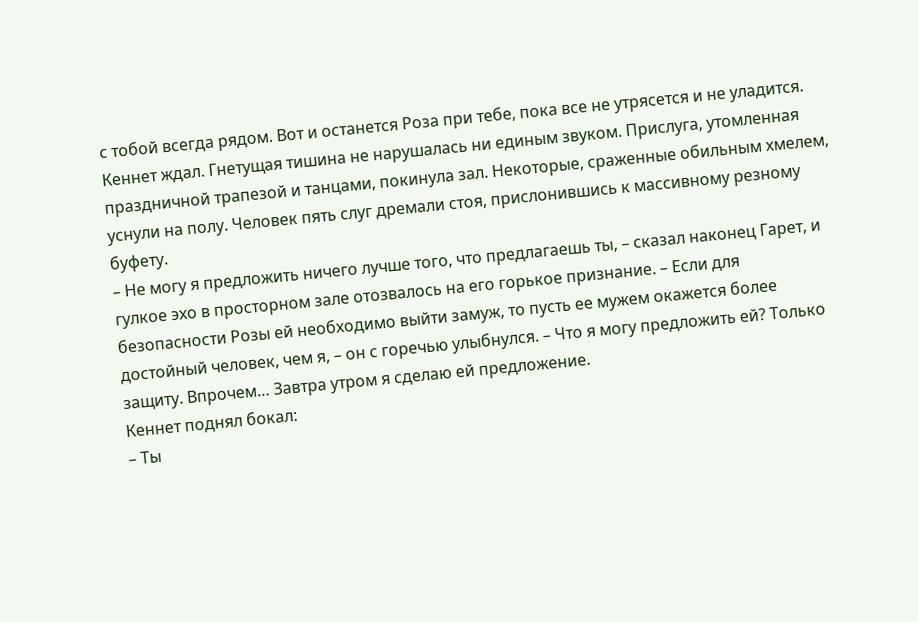с тобой всегда рядом. Вот и останется Роза при тебе, пока все не утрясется и не уладится.
Кеннет ждал. Гнетущая тишина не нарушалась ни единым звуком. Прислуга, утомленная праздничной трапезой и танцами, покинула зал. Некоторые, сраженные обильным хмелем, уснули на полу. Человек пять слуг дремали стоя, прислонившись к массивному резному буфету.
– Не могу я предложить ничего лучше того, что предлагаешь ты, – сказал наконец Гарет, и гулкое эхо в просторном зале отозвалось на его горькое признание. – Если для безопасности Розы ей необходимо выйти замуж, то пусть ее мужем окажется более достойный человек, чем я, – он с горечью улыбнулся. – Что я могу предложить ей? Только защиту. Впрочем… Завтра утром я сделаю ей предложение.
Кеннет поднял бокал:
– Ты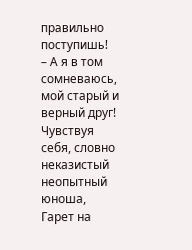правильно поступишь!
– А я в том сомневаюсь, мой старый и верный друг!
Чувствуя себя, словно неказистый неопытный юноша, Гарет на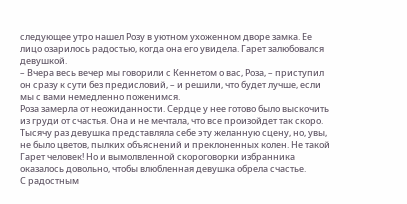следующее утро нашел Розу в уютном ухоженном дворе замка. Ее лицо озарилось радостью, когда она его увидела. Гарет залюбовался девушкой.
– Вчера весь вечер мы говорили с Кеннетом о вас, Роза, – приступил он сразу к сути без предисловий, – и решили, что будет лучше, если мы с вами немедленно поженимся.
Роза замерла от неожиданности. Сердце у нее готово было выскочить из груди от счастья. Она и не мечтала, что все произойдет так скоро. Тысячу раз девушка представляла себе эту желанную сцену, но, увы, не было цветов, пылких объяснений и преклоненных колен. Не такой Гарет человек! Но и вымолвленной скороговорки избранника оказалось довольно, чтобы влюбленная девушка обрела счастье.
С радостным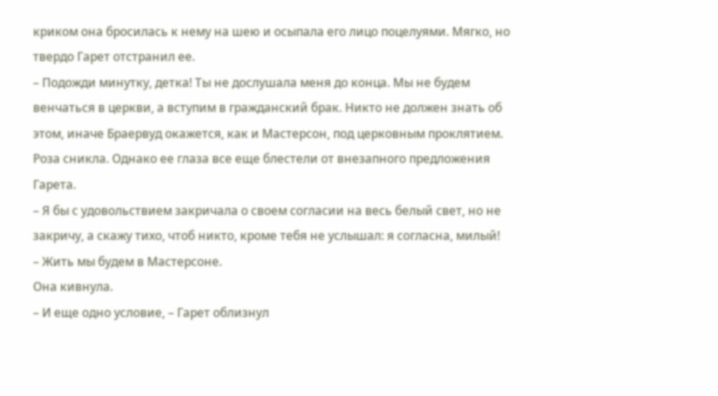криком она бросилась к нему на шею и осыпала его лицо поцелуями. Мягко, но твердо Гарет отстранил ее.
– Подожди минутку, детка! Ты не дослушала меня до конца. Мы не будем венчаться в церкви, а вступим в гражданский брак. Никто не должен знать об этом, иначе Браервуд окажется, как и Мастерсон, под церковным проклятием.
Роза сникла. Однако ее глаза все еще блестели от внезапного предложения Гарета.
– Я бы с удовольствием закричала о своем согласии на весь белый свет, но не закричу, а скажу тихо, чтоб никто, кроме тебя не услышал: я согласна, милый!
– Жить мы будем в Мастерсоне.
Она кивнула.
– И еще одно условие, – Гарет облизнул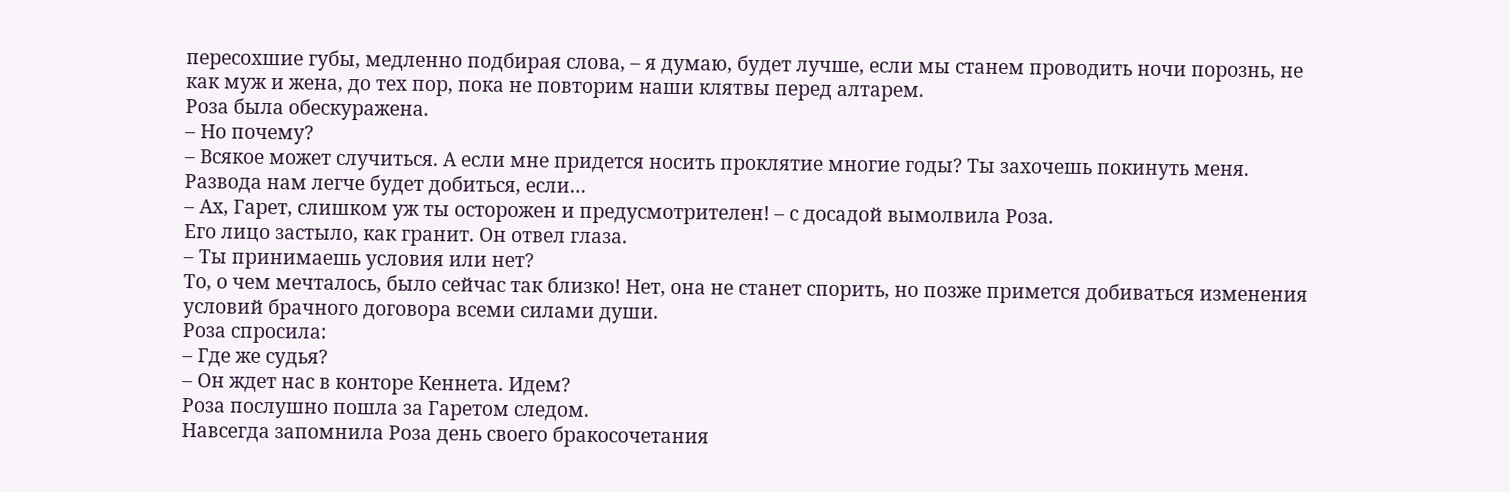пересохшие губы, медленно подбирая слова, – я думаю, будет лучше, если мы станем проводить ночи порознь, не как муж и жена, до тех пор, пока не повторим наши клятвы перед алтарем.
Роза была обескуражена.
– Но почему?
– Всякое может случиться. А если мне придется носить проклятие многие годы? Ты захочешь покинуть меня. Развода нам легче будет добиться, если…
– Ах, Гарет, слишком уж ты осторожен и предусмотрителен! – с досадой вымолвила Роза.
Его лицо застыло, как гранит. Он отвел глаза.
– Ты принимаешь условия или нет?
То, о чем мечталось, было сейчас так близко! Нет, она не станет спорить, но позже примется добиваться изменения условий брачного договора всеми силами души.
Роза спросила:
– Где же судья?
– Он ждет нас в конторе Кеннета. Идем?
Роза послушно пошла за Гаретом следом.
Навсегда запомнила Роза день своего бракосочетания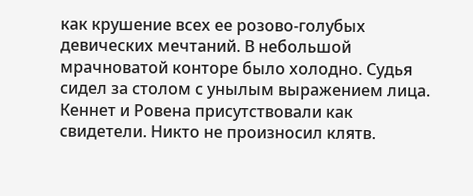как крушение всех ее розово-голубых девических мечтаний. В небольшой мрачноватой конторе было холодно. Судья сидел за столом с унылым выражением лица. Кеннет и Ровена присутствовали как свидетели. Никто не произносил клятв.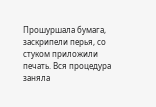Прошуршала бумага, заскрипели перья, со стуком приложили печать. Вся процедура заняла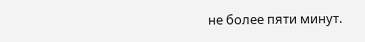не более пяти минут.